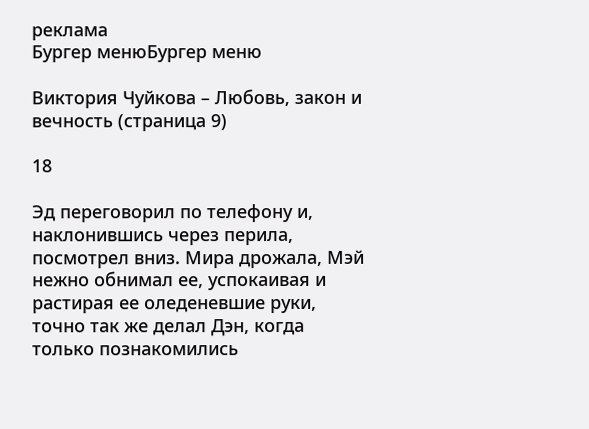реклама
Бургер менюБургер меню

Виктория Чуйкова – Любовь, закон и вечность (страница 9)

18

Эд переговорил по телефону и, наклонившись через перила, посмотрел вниз. Мира дрожала, Мэй нежно обнимал ее, успокаивая и растирая ее оледеневшие руки, точно так же делал Дэн, когда только познакомились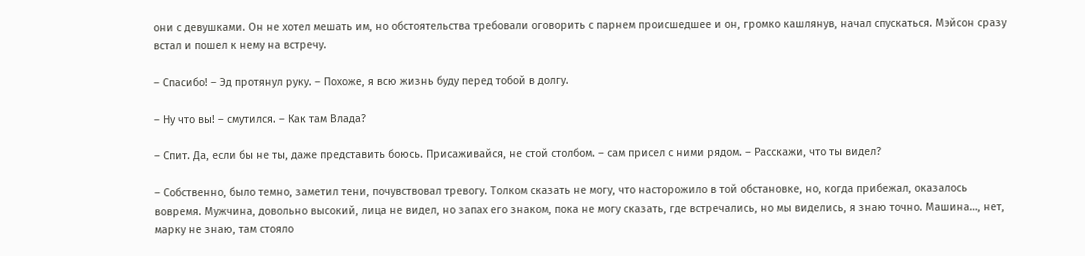они с девушками. Он не хотел мешать им, но обстоятельства требовали оговорить с парнем происшедшее и он, громко кашлянув, начал спускаться. Мэйсон сразу встал и пошел к нему на встречу.

– Спасибо! – Эд протянул руку. – Похоже, я всю жизнь буду перед тобой в долгу.

– Ну что вы! – смутился. – Как там Влада?

– Спит. Да, если бы не ты, даже представить боюсь. Присаживайся, не стой столбом. – сам присел с ними рядом. – Расскажи, что ты видел?

– Собственно, было темно, заметил тени, почувствовал тревогу. Толком сказать не могу, что насторожило в той обстановке, но, когда прибежал, оказалось вовремя. Мужчина, довольно высокий, лица не видел, но запах его знаком, пока не могу сказать, где встречались, но мы виделись, я знаю точно. Машина…, нет, марку не знаю, там стояло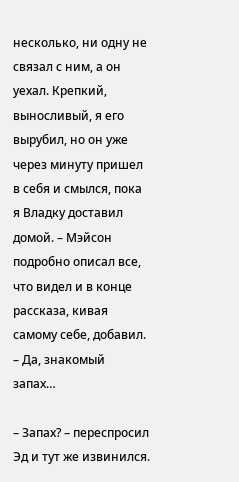несколько, ни одну не связал с ним, а он уехал. Крепкий, выносливый, я его вырубил, но он уже через минуту пришел в себя и смылся, пока я Владку доставил домой. – Мэйсон подробно описал все, что видел и в конце рассказа, кивая самому себе, добавил. – Да, знакомый запах…

– Запах? – переспросил Эд и тут же извинился.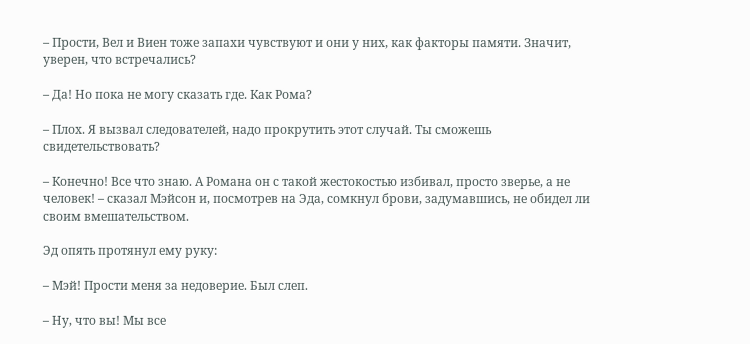– Прости, Вел и Виен тоже запахи чувствуют и они у них, как факторы памяти. Значит, уверен, что встречались?

– Да! Но пока не могу сказать где. Как Рома?

– Плох. Я вызвал следователей, надо прокрутить этот случай. Ты сможешь свидетельствовать?

– Конечно! Все что знаю. А Романа он с такой жестокостью избивал, просто зверье, а не человек! – сказал Мэйсон и, посмотрев на Эда, сомкнул брови, задумавшись, не обидел ли своим вмешательством.

Эд опять протянул ему руку:

– Мэй! Прости меня за недоверие. Был слеп.

– Ну, что вы! Мы все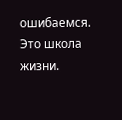ошибаемся. Это школа жизни.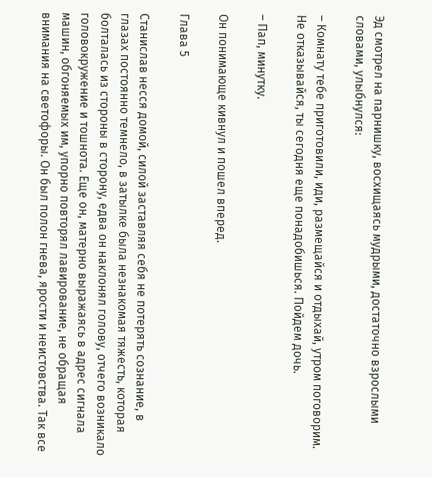Эд смотрел на парнишку, восхищаясь мудрыми, достаточно взрослыми словами, улыбнулся:

– Комнату тебе приготовили, иди, размещайся и отдыхай, утром поговорим. Не отказывайся, ты сегодня еще понадобишься. Пойдем дочь.

– Пап, минутку.

Он понимающе кивнул и пошел вперед.

Глава 5

Станислав несся домой, силой заставляя себя не потерять сознание, в глазах постоянно темнело, в затылке была незнакомая тяжесть, которая болталась из стороны в сторону, едва он наклонял голову, отчего возникало головокружение и тошнота. Еще он, матерно выражаясь в адрес сигнала машин, обгоняемых им, упорно повторял лавирование, не обращая внимания на светофоры. Он был полон гнева, ярости и неистовства. Так все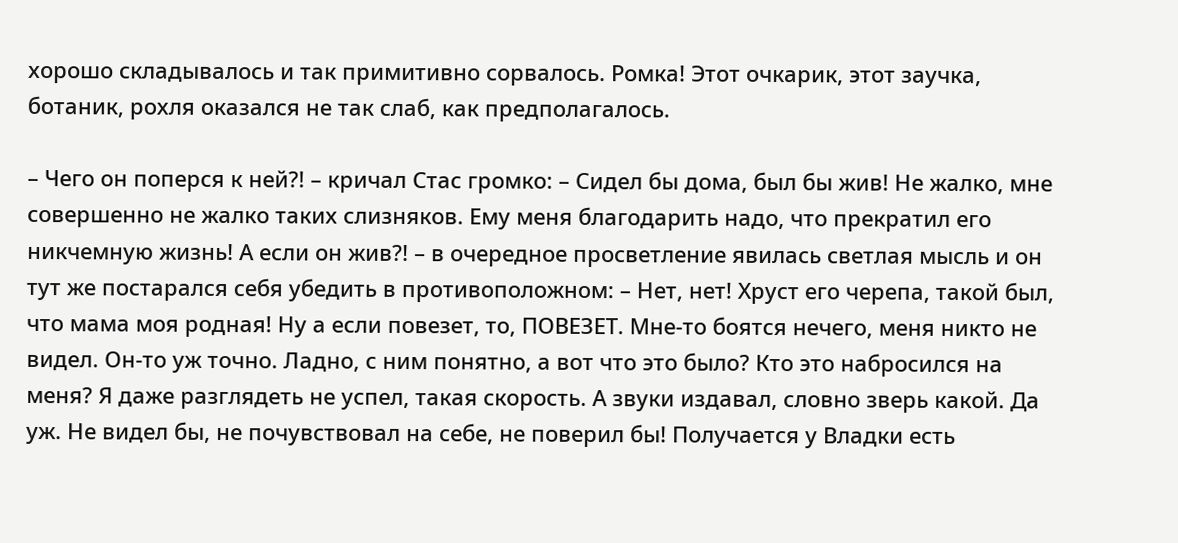хорошо складывалось и так примитивно сорвалось. Ромка! Этот очкарик, этот заучка, ботаник, рохля оказался не так слаб, как предполагалось.

– Чего он поперся к ней?! – кричал Стас громко: – Сидел бы дома, был бы жив! Не жалко, мне совершенно не жалко таких слизняков. Ему меня благодарить надо, что прекратил его никчемную жизнь! А если он жив?! – в очередное просветление явилась светлая мысль и он тут же постарался себя убедить в противоположном: – Нет, нет! Хруст его черепа, такой был, что мама моя родная! Ну а если повезет, то, ПОВЕЗЕТ. Мне-то боятся нечего, меня никто не видел. Он-то уж точно. Ладно, с ним понятно, а вот что это было? Кто это набросился на меня? Я даже разглядеть не успел, такая скорость. А звуки издавал, словно зверь какой. Да уж. Не видел бы, не почувствовал на себе, не поверил бы! Получается у Владки есть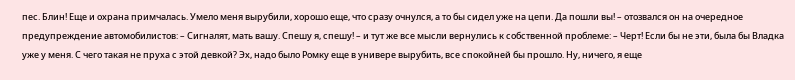пес. Блин! Еще и охрана примчалась. Умело меня вырубили, хорошо еще, что сразу очнулся, а то бы сидел уже на цепи. Да пошли вы! – отозвался он на очередное предупреждение автомобилистов: – Сигналят, мать вашу. Спешу я, спешу! – и тут же все мысли вернулись к собственной проблеме: – Черт! Если бы не эти, была бы Владка уже у меня. С чего такая не пруха с этой девкой? Эх, надо было Ромку еще в универе вырубить, все спокойней бы прошло. Ну, ничего, я еще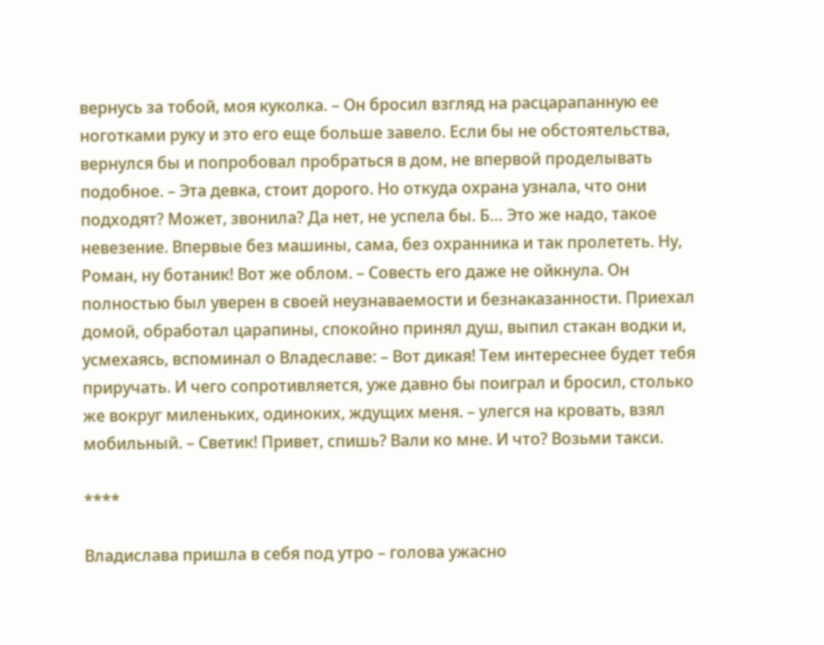вернусь за тобой, моя куколка. – Он бросил взгляд на расцарапанную ее ноготками руку и это его еще больше завело. Если бы не обстоятельства, вернулся бы и попробовал пробраться в дом, не впервой проделывать подобное. – Эта девка, стоит дорого. Но откуда охрана узнала, что они подходят? Может, звонила? Да нет, не успела бы. Б… Это же надо, такое невезение. Впервые без машины, сама, без охранника и так пролететь. Ну, Роман, ну ботаник! Вот же облом. – Совесть его даже не ойкнула. Он полностью был уверен в своей неузнаваемости и безнаказанности. Приехал домой, обработал царапины, спокойно принял душ, выпил стакан водки и, усмехаясь, вспоминал о Владеславе: – Вот дикая! Тем интереснее будет тебя приручать. И чего сопротивляется, уже давно бы поиграл и бросил, столько же вокруг миленьких, одиноких, ждущих меня. – улегся на кровать, взял мобильный. – Светик! Привет, спишь? Вали ко мне. И что? Возьми такси.

****

Владислава пришла в себя под утро – голова ужасно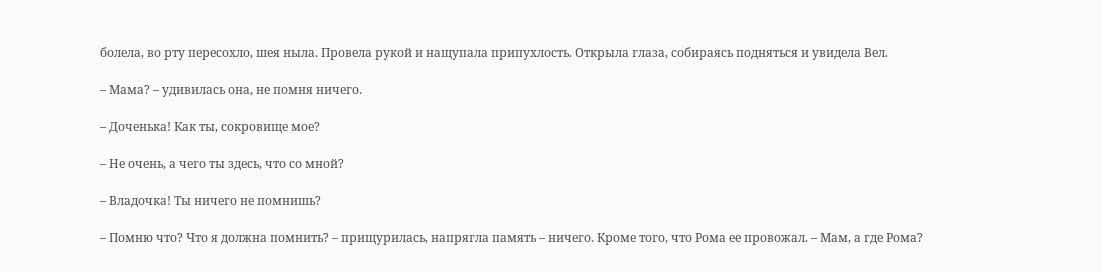болела, во рту пересохло, шея ныла. Провела рукой и нащупала припухлость. Открыла глаза, собираясь подняться и увидела Вел.

– Мама? – удивилась она, не помня ничего.

– Доченька! Как ты, сокровище мое?

– Не очень, а чего ты здесь, что со мной?

– Владочка! Ты ничего не помнишь?

– Помню что? Что я должна помнить? – прищурилась, напрягла память – ничего. Кроме того, что Рома ее провожал. – Мам, а где Рома?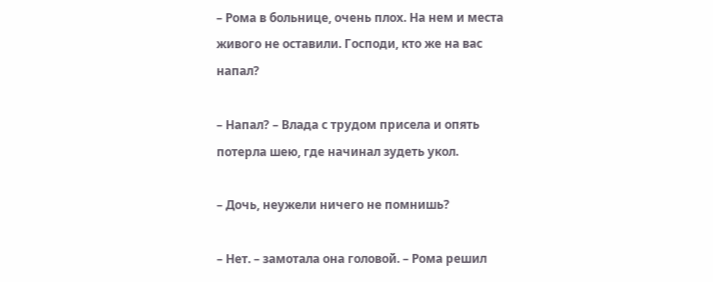– Рома в больнице, очень плох. На нем и места живого не оставили. Господи, кто же на вас напал?

– Напал? – Влада с трудом присела и опять потерла шею, где начинал зудеть укол.

– Дочь, неужели ничего не помнишь?

– Нет. – замотала она головой. – Рома решил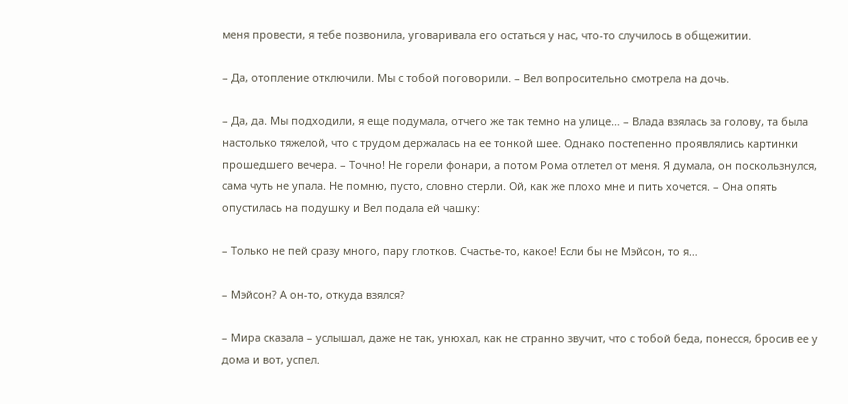меня провести, я тебе позвонила, уговаривала его остаться у нас, что-то случилось в общежитии.

– Да, отопление отключили. Мы с тобой поговорили. – Вел вопросительно смотрела на дочь.

– Да, да. Мы подходили, я еще подумала, отчего же так темно на улице… – Влада взялась за голову, та была настолько тяжелой, что с трудом держалась на ее тонкой шее. Однако постепенно проявлялись картинки прошедшего вечера. – Точно! Не горели фонари, а потом Рома отлетел от меня. Я думала, он поскользнулся, сама чуть не упала. Не помню, пусто, словно стерли. Ой, как же плохо мне и пить хочется. – Она опять опустилась на подушку и Вел подала ей чашку:

– Только не пей сразу много, пару глотков. Счастье-то, какое! Если бы не Мэйсон, то я…

– Мэйсон? А он-то, откуда взялся?

– Мира сказала – услышал, даже не так, унюхал, как не странно звучит, что с тобой беда, понесся, бросив ее у дома и вот, успел.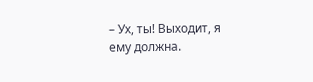– Ух, ты! Выходит, я ему должна.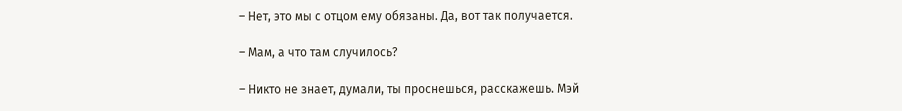– Нет, это мы с отцом ему обязаны. Да, вот так получается.

– Мам, а что там случилось?

– Никто не знает, думали, ты проснешься, расскажешь. Мэй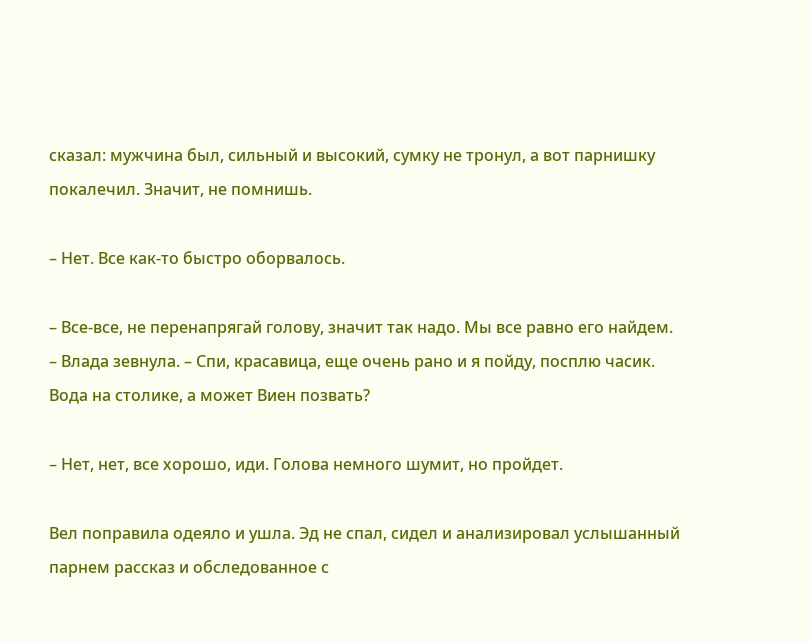сказал: мужчина был, сильный и высокий, сумку не тронул, а вот парнишку покалечил. Значит, не помнишь.

– Нет. Все как-то быстро оборвалось.

– Все-все, не перенапрягай голову, значит так надо. Мы все равно его найдем. – Влада зевнула. – Спи, красавица, еще очень рано и я пойду, посплю часик. Вода на столике, а может Виен позвать?

– Нет, нет, все хорошо, иди. Голова немного шумит, но пройдет.

Вел поправила одеяло и ушла. Эд не спал, сидел и анализировал услышанный парнем рассказ и обследованное с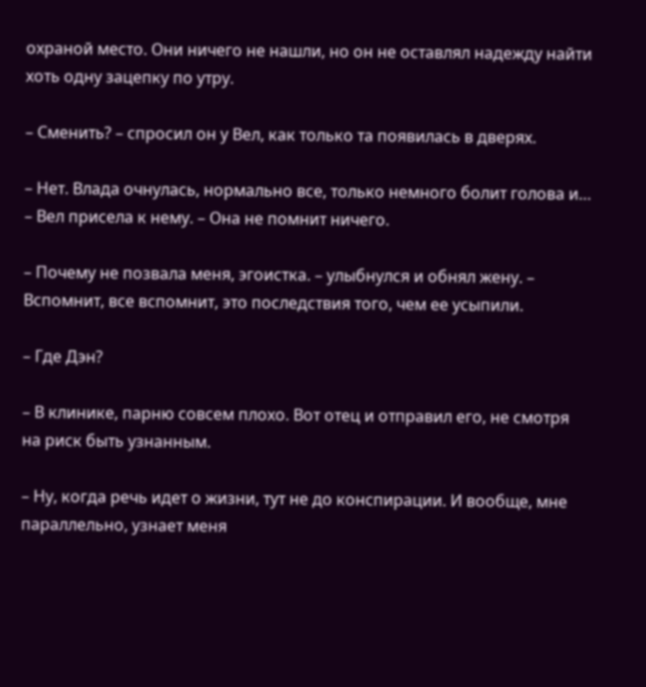охраной место. Они ничего не нашли, но он не оставлял надежду найти хоть одну зацепку по утру.

– Сменить? – спросил он у Вел, как только та появилась в дверях.

– Нет. Влада очнулась, нормально все, только немного болит голова и… – Вел присела к нему. – Она не помнит ничего.

– Почему не позвала меня, эгоистка. – улыбнулся и обнял жену. – Вспомнит, все вспомнит, это последствия того, чем ее усыпили.

– Где Дэн?

– В клинике, парню совсем плохо. Вот отец и отправил его, не смотря на риск быть узнанным.

– Ну, когда речь идет о жизни, тут не до конспирации. И вообще, мне параллельно, узнает меня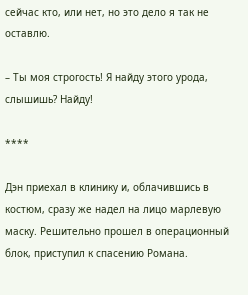сейчас кто, или нет, но это дело я так не оставлю.

– Ты моя строгость! Я найду этого урода, слышишь? Найду!

****

Дэн приехал в клинику и, облачившись в костюм, сразу же надел на лицо марлевую маску. Решительно прошел в операционный блок, приступил к спасению Романа.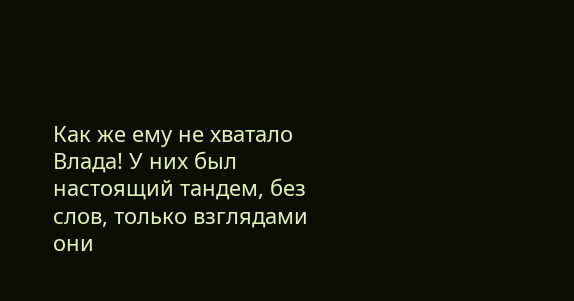Как же ему не хватало Влада! У них был настоящий тандем, без слов, только взглядами они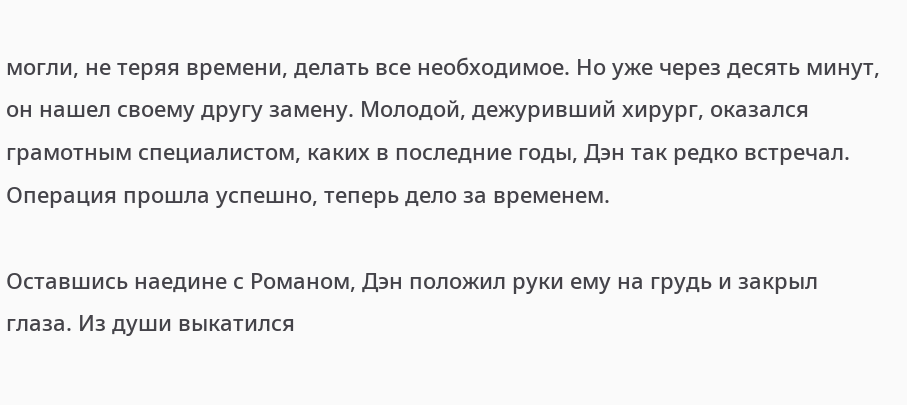могли, не теряя времени, делать все необходимое. Но уже через десять минут, он нашел своему другу замену. Молодой, дежуривший хирург, оказался грамотным специалистом, каких в последние годы, Дэн так редко встречал. Операция прошла успешно, теперь дело за временем.

Оставшись наедине с Романом, Дэн положил руки ему на грудь и закрыл глаза. Из души выкатился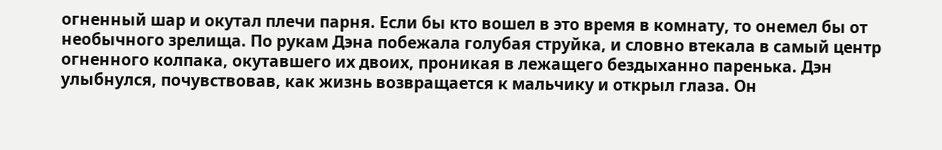огненный шар и окутал плечи парня. Если бы кто вошел в это время в комнату, то онемел бы от необычного зрелища. По рукам Дэна побежала голубая струйка, и словно втекала в самый центр огненного колпака, окутавшего их двоих, проникая в лежащего бездыханно паренька. Дэн улыбнулся, почувствовав, как жизнь возвращается к мальчику и открыл глаза. Он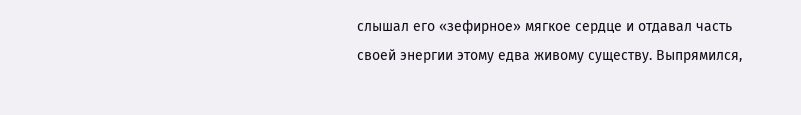слышал его «зефирное» мягкое сердце и отдавал часть своей энергии этому едва живому существу. Выпрямился,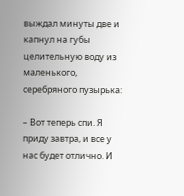выждал минуты две и капнул на губы целительную воду из маленького, серебряного пузырька:

– Вот теперь спи. Я приду завтра, и все у нас будет отлично. И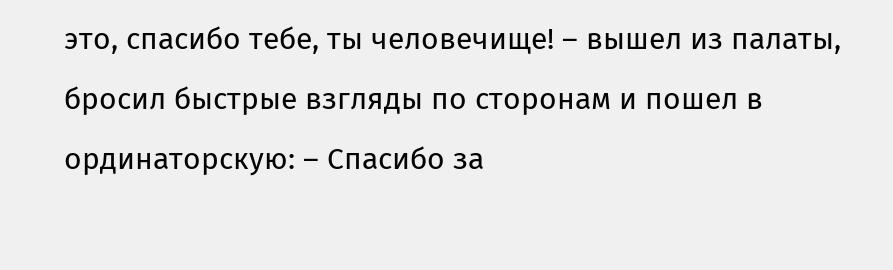это, спасибо тебе, ты человечище! – вышел из палаты, бросил быстрые взгляды по сторонам и пошел в ординаторскую: – Спасибо за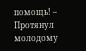помощь! – Протянул молодому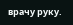врачу руку.